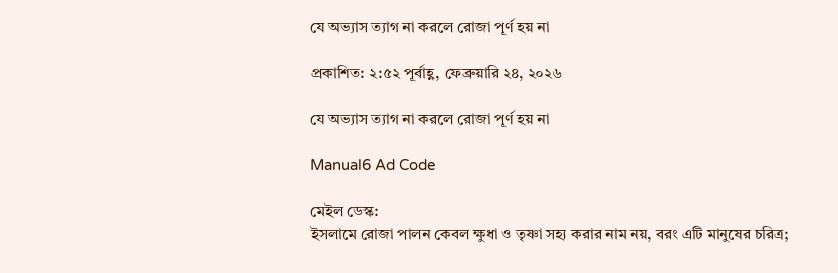যে অভ্যাস ত্যাগ না করলে রোজা পূর্ণ হয় না

প্রকাশিত: ২:৫২ পূর্বাহ্ণ, ফেব্রুয়ারি ২৪, ২০২৬

যে অভ্যাস ত্যাগ না করলে রোজা পূর্ণ হয় না

Manual6 Ad Code

মেইল ডেস্ক:
ইসলামে রোজা পালন কেবল ক্ষুধা ও তৃষ্ণা সহ্য করার নাম নয়, বরং এটি মানুষের চরিত্র;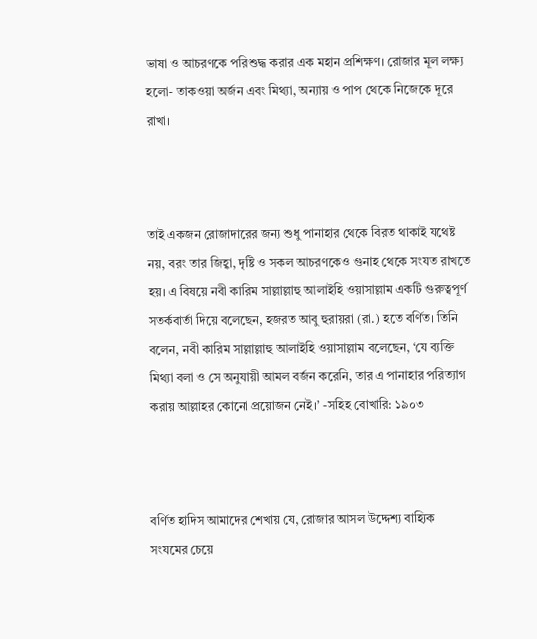ভাষা ও আচরণকে পরিশুদ্ধ করার এক মহান প্রশিক্ষণ। রোজার মূল লক্ষ্য হলো- তাকওয়া অর্জন এবং মিথ্যা, অন্যায় ও পাপ থেকে নিজেকে দূরে রাখা।



তাই একজন রোজাদারের জন্য শুধু পানাহার থেকে বিরত থাকাই যথেষ্ট নয়, বরং তার জিহ্বা, দৃষ্টি ও সকল আচরণকেও গুনাহ থেকে সংযত রাখতে হয়। এ বিষয়ে নবী কারিম সাল্লাল্লাহু আলাইহি ওয়াসাল্লাম একটি গুরুত্বপূর্ণ সতর্কবার্তা দিয়ে বলেছেন, হজরত আবু হুরায়রা (রা.) হতে বর্ণিত। তিনি বলেন, নবী কারিম সাল্লাল্লাহু আলাইহি ওয়াসাল্লাম বলেছেন, ‘যে ব্যক্তি মিথ্যা বলা ও সে অনুযায়ী আমল বর্জন করেনি, তার এ পানাহার পরিত্যাগ করায় আল্লাহর কোনো প্রয়োজন নেই।’ -সহিহ বোখারি: ১৯০৩



বর্ণিত হাদিস আমাদের শেখায় যে, রোজার আসল উদ্দেশ্য বাহ্যিক সংযমের চেয়ে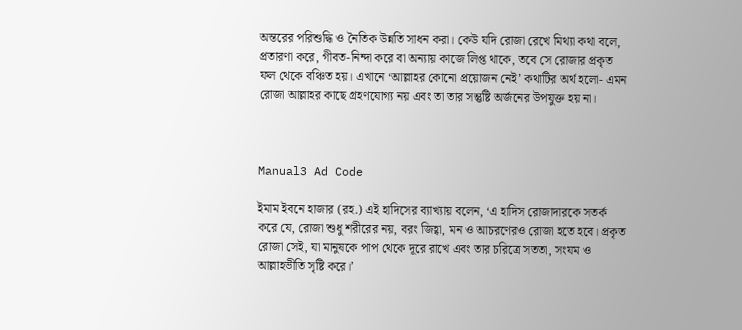অন্তরের পরিশুদ্ধি ও নৈতিক উন্নতি সাধন করা। কেউ যদি রোজা রেখে মিথ্যা কথা বলে, প্রতারণা করে, গীবত-নিন্দা করে বা অন্যায় কাজে লিপ্ত থাকে, তবে সে রোজার প্রকৃত ফল থেকে বঞ্চিত হয়। এখানে ‘আল্লাহর কোনো প্রয়োজন নেই’ কথাটির অর্থ হলো- এমন রোজা আল্লাহর কাছে গ্রহণযোগ্য নয় এবং তা তার সন্তুষ্টি অর্জনের উপযুক্ত হয় না।



Manual3 Ad Code

ইমাম ইবনে হাজার (রহ.) এই হাদিসের ব্যাখ্যায় বলেন, ‘এ হাদিস রোজাদারকে সতর্ক করে যে, রোজা শুধু শরীরের নয়, বরং জিহ্বা, মন ও আচরণেরও রোজা হতে হবে। প্রকৃত রোজা সেই, যা মানুষকে পাপ থেকে দূরে রাখে এবং তার চরিত্রে সততা, সংযম ও আল্লাহভীতি সৃষ্টি করে।’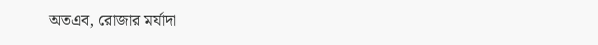অতএব, রোজার মর্যাদা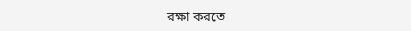রক্ষা করতে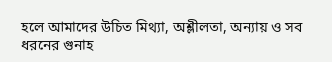হলে আমাদের উচিত মিথ্যা, অশ্লীলতা, অন্যায় ও সব ধরনের গুনাহ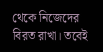থেকে নিজেদের বিরত রাখা। তবেই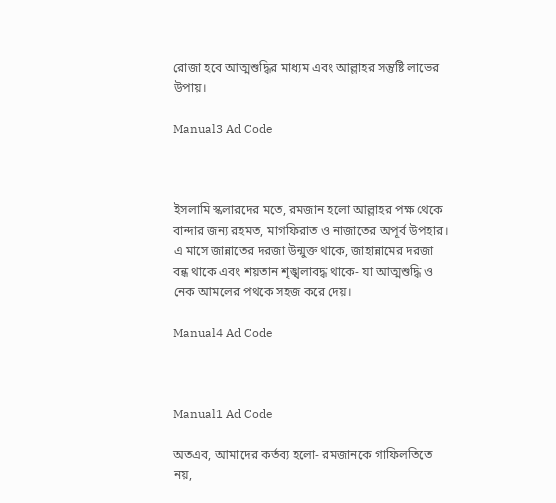রোজা হবে আত্মশুদ্ধির মাধ্যম এবং আল্লাহর সন্তুষ্টি লাভের উপায়।

Manual3 Ad Code



ইসলামি স্কলারদের মতে, রমজান হলো আল্লাহর পক্ষ থেকে বান্দার জন্য রহমত, মাগফিরাত ও নাজাতের অপূর্ব উপহার। এ মাসে জান্নাতের দরজা উন্মুক্ত থাকে, জাহান্নামের দরজা বন্ধ থাকে এবং শয়তান শৃঙ্খলাবদ্ধ থাকে- যা আত্মশুদ্ধি ও নেক আমলের পথকে সহজ করে দেয়।

Manual4 Ad Code



Manual1 Ad Code

অতএব, আমাদের কর্তব্য হলো- রমজানকে গাফিলতিতে নয়,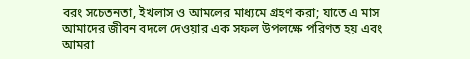বরং সচেতনতা, ইখলাস ও আমলের মাধ্যমে গ্রহণ করা; যাতে এ মাস আমাদের জীবন বদলে দেওয়ার এক সফল উপলক্ষে পরিণত হয় এবং আমরা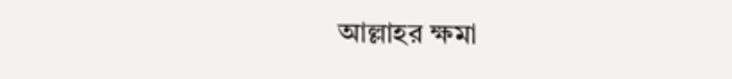আল্লাহর ক্ষমা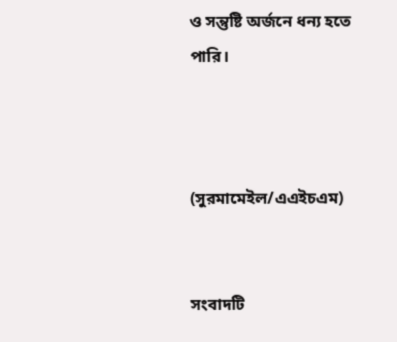ও সন্তুষ্টি অর্জনে ধন্য হতে পারি।



(সুরমামেইল/এএইচএম)


সংবাদটি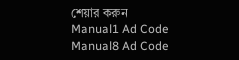শেয়ার করুন
Manual1 Ad Code
Manual8 Ad Code